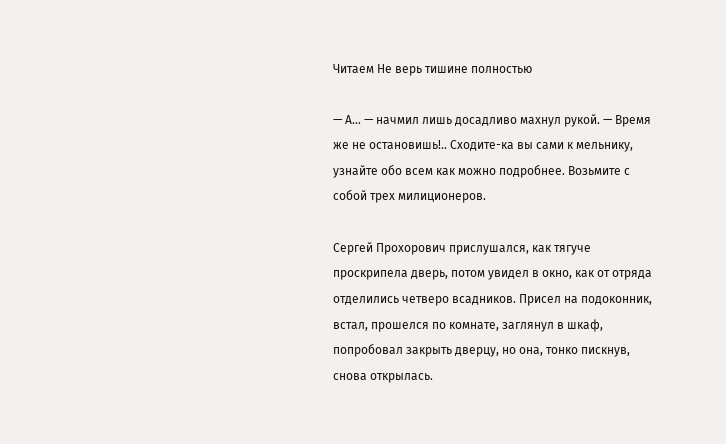Читаем Не верь тишине полностью

— А… — начмил лишь досадливо махнул рукой. — Время же не остановишь!.. Сходите-ка вы сами к мельнику, узнайте обо всем как можно подробнее. Возьмите с собой трех милиционеров.

Сергей Прохорович прислушался, как тягуче проскрипела дверь, потом увидел в окно, как от отряда отделились четверо всадников. Присел на подоконник, встал, прошелся по комнате, заглянул в шкаф, попробовал закрыть дверцу, но она, тонко пискнув, снова открылась.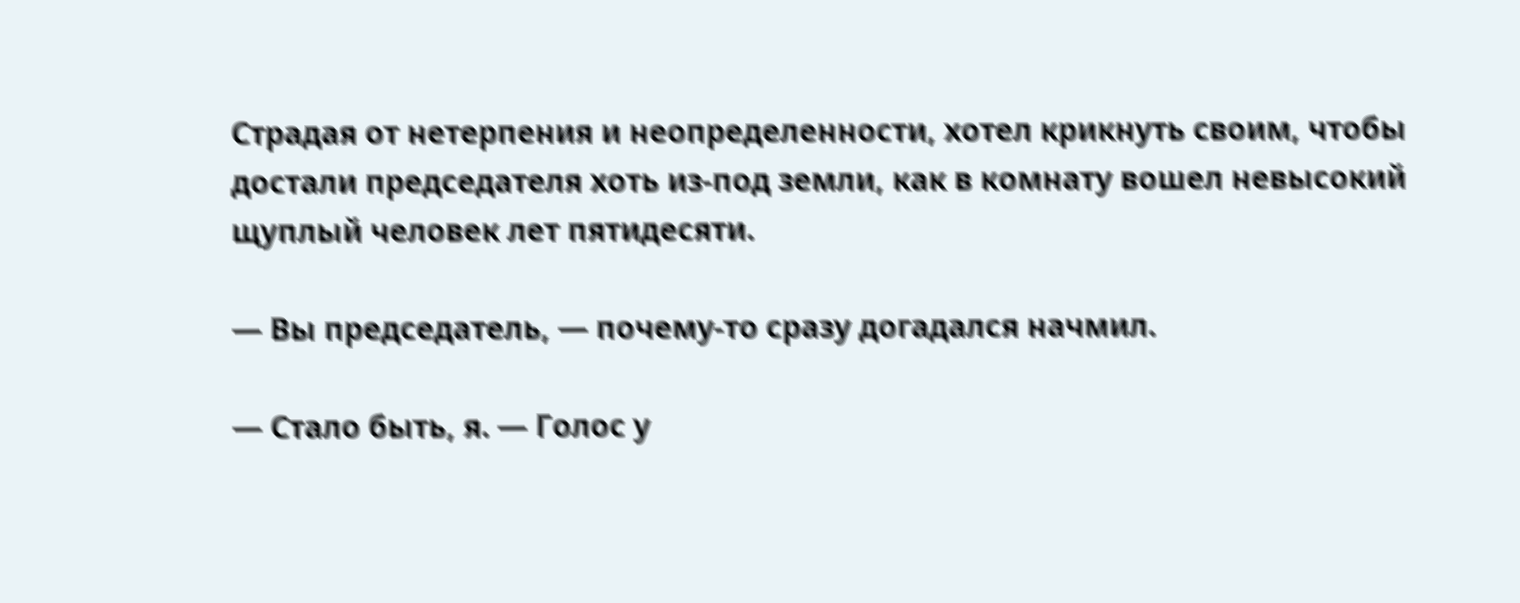Страдая от нетерпения и неопределенности, хотел крикнуть своим, чтобы достали председателя хоть из-под земли, как в комнату вошел невысокий щуплый человек лет пятидесяти.

— Вы председатель, — почему-то сразу догадался начмил.

— Стало быть, я. — Голос у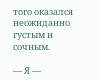того оказался неожиданно густым и сочным.

— Я —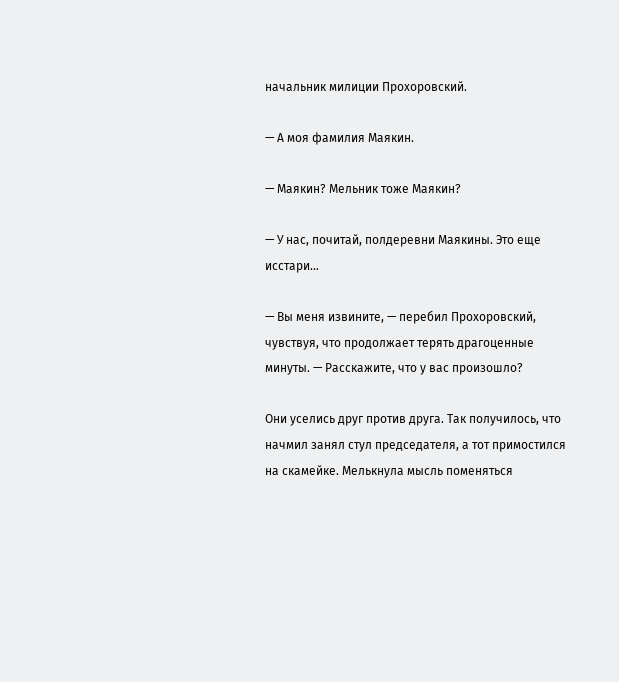начальник милиции Прохоровский.

— А моя фамилия Маякин.

— Маякин? Мельник тоже Маякин?

— У нас, почитай, полдеревни Маякины. Это еще исстари…

— Вы меня извините, — перебил Прохоровский, чувствуя, что продолжает терять драгоценные минуты. — Расскажите, что у вас произошло?

Они уселись друг против друга. Так получилось, что начмил занял стул председателя, а тот примостился на скамейке. Мелькнула мысль поменяться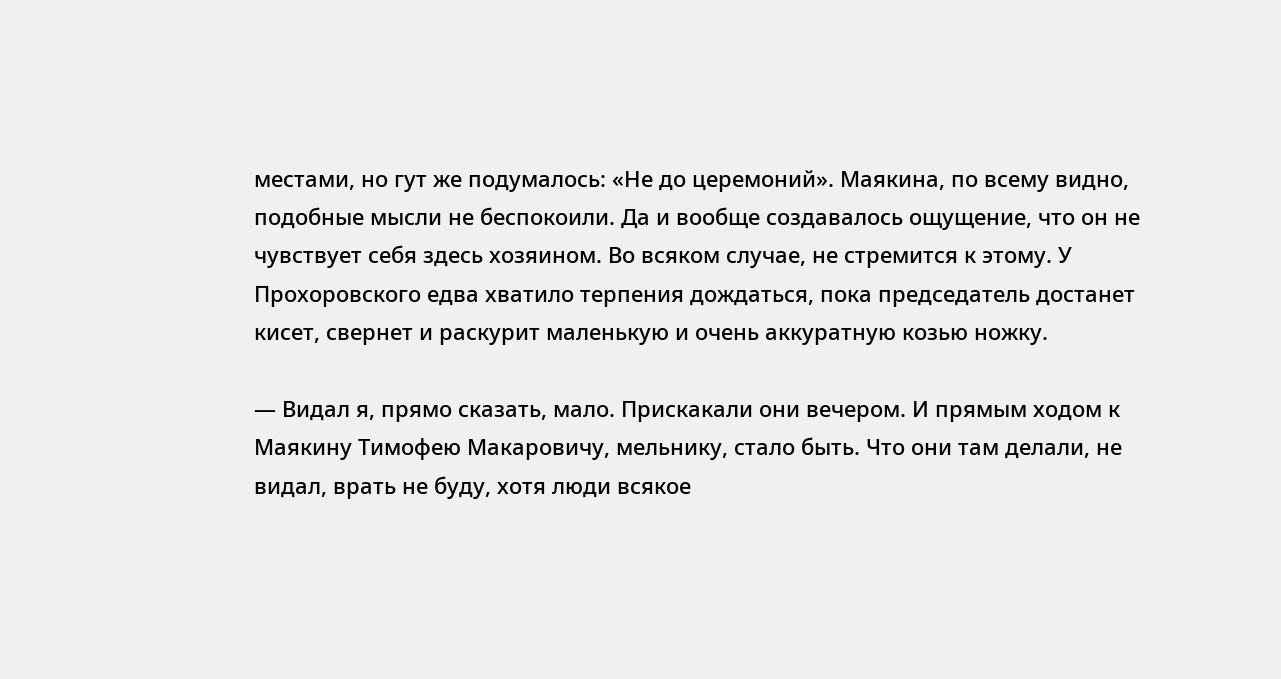местами, но гут же подумалось: «Не до церемоний». Маякина, по всему видно, подобные мысли не беспокоили. Да и вообще создавалось ощущение, что он не чувствует себя здесь хозяином. Во всяком случае, не стремится к этому. У Прохоровского едва хватило терпения дождаться, пока председатель достанет кисет, свернет и раскурит маленькую и очень аккуратную козью ножку.

— Видал я, прямо сказать, мало. Прискакали они вечером. И прямым ходом к Маякину Тимофею Макаровичу, мельнику, стало быть. Что они там делали, не видал, врать не буду, хотя люди всякое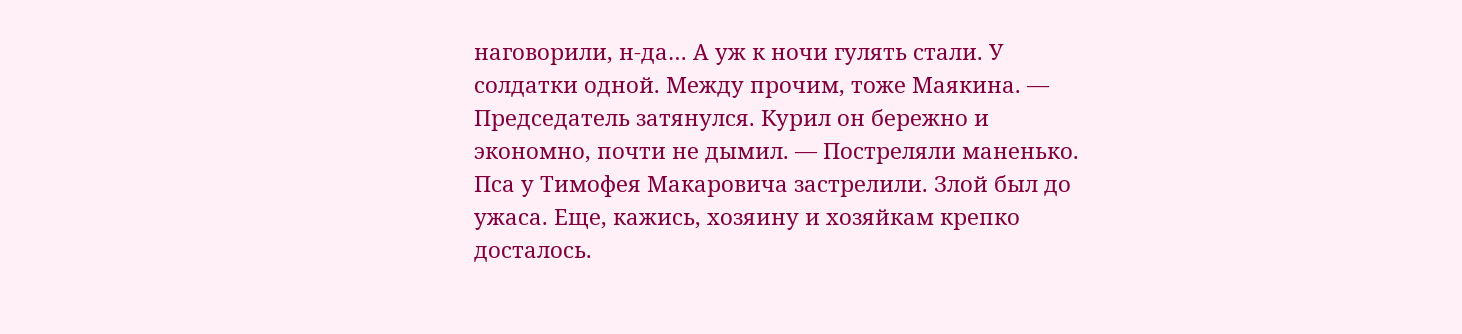наговорили, н-да… А уж к ночи гулять стали. У солдатки одной. Между прочим, тоже Маякина. — Председатель затянулся. Курил он бережно и экономно, почти не дымил. — Постреляли маненько. Пса у Тимофея Макаровича застрелили. Злой был до ужаса. Еще, кажись, хозяину и хозяйкам крепко досталось.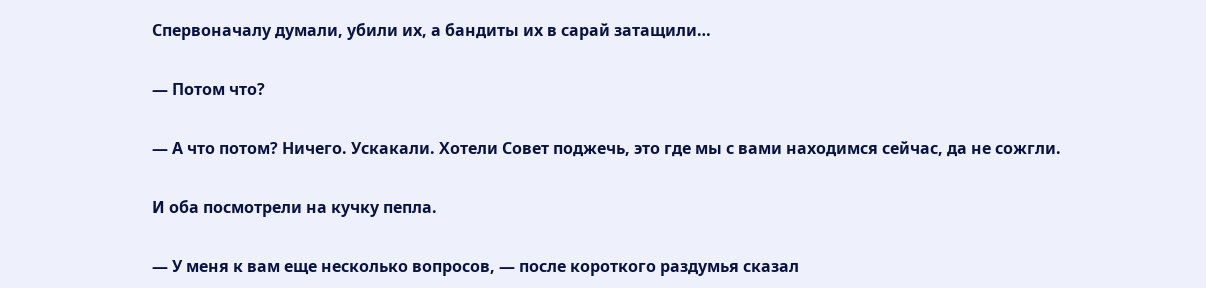Спервоначалу думали, убили их, а бандиты их в сарай затащили…

— Потом что?

— А что потом? Ничего. Ускакали. Хотели Совет поджечь, это где мы с вами находимся сейчас, да не сожгли.

И оба посмотрели на кучку пепла.

— У меня к вам еще несколько вопросов, — после короткого раздумья сказал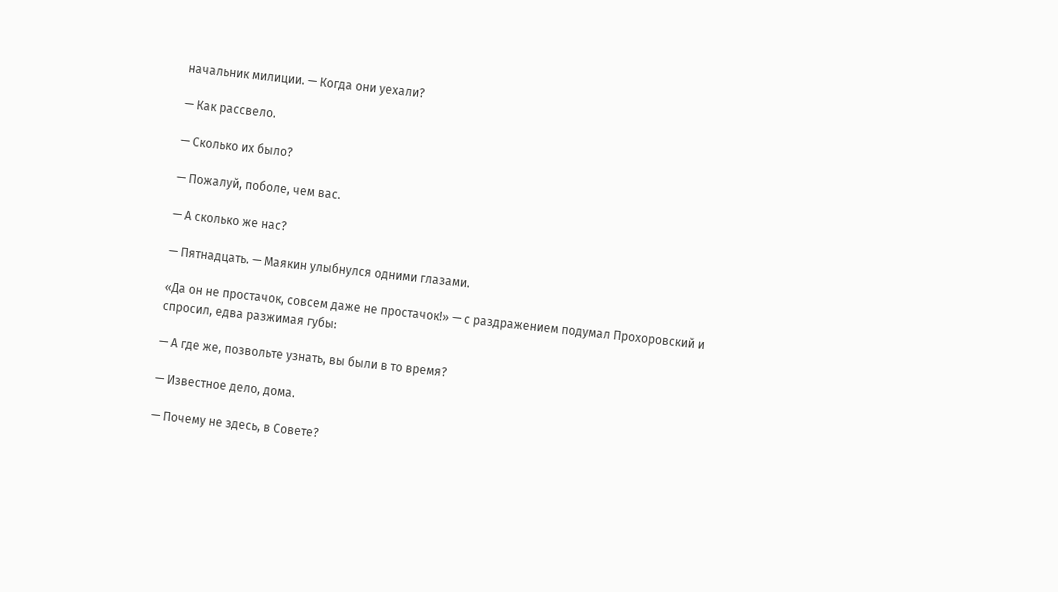начальник милиции. — Когда они уехали?

— Как рассвело.

— Сколько их было?

— Пожалуй, поболе, чем вас.

— А сколько же нас?

— Пятнадцать. — Маякин улыбнулся одними глазами.

«Да он не простачок, совсем даже не простачок!» — с раздражением подумал Прохоровский и спросил, едва разжимая губы:

— А где же, позвольте узнать, вы были в то время?

— Известное дело, дома.

— Почему не здесь, в Совете?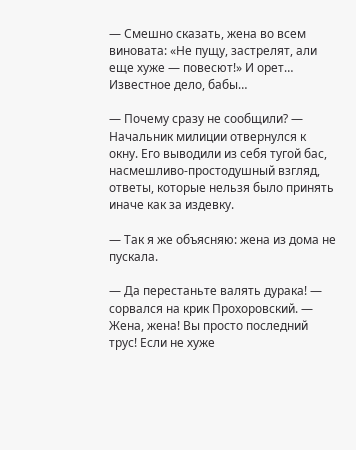— Смешно сказать, жена во всем виновата: «Не пущу, застрелят, али еще хуже — повесют!» И орет… Известное дело, бабы…

— Почему сразу не сообщили? — Начальник милиции отвернулся к окну. Его выводили из себя тугой бас, насмешливо-простодушный взгляд, ответы, которые нельзя было принять иначе как за издевку.

— Так я же объясняю: жена из дома не пускала.

— Да перестаньте валять дурака! — сорвался на крик Прохоровский. — Жена, жена! Вы просто последний трус! Если не хуже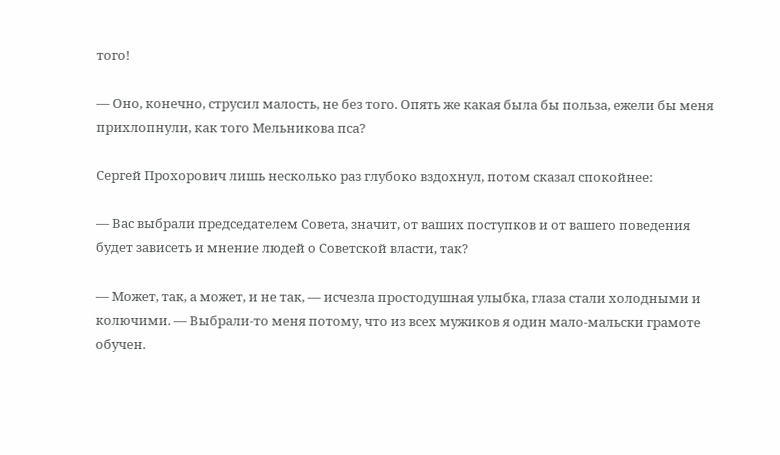того!

— Оно, конечно, струсил малость, не без того. Опять же какая была бы польза, ежели бы меня прихлопнули, как того Мельникова пса?

Сергей Прохорович лишь несколько раз глубоко вздохнул, потом сказал спокойнее:

— Вас выбрали председателем Совета, значит, от ваших поступков и от вашего поведения будет зависеть и мнение людей о Советской власти, так?

— Может, так, а может, и не так, — исчезла простодушная улыбка, глаза стали холодными и колючими. — Выбрали-то меня потому, что из всех мужиков я один мало-мальски грамоте обучен.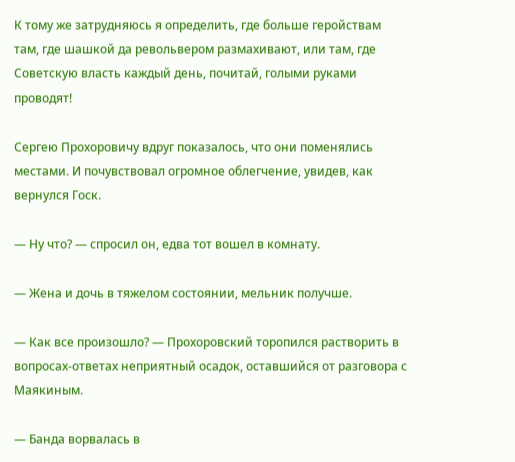К тому же затрудняюсь я определить, где больше геройствам там, где шашкой да револьвером размахивают, или там, где Советскую власть каждый день, почитай, голыми руками проводят!

Сергею Прохоровичу вдруг показалось, что они поменялись местами. И почувствовал огромное облегчение, увидев, как вернулся Госк.

— Ну что? — спросил он, едва тот вошел в комнату.

— Жена и дочь в тяжелом состоянии, мельник получше.

— Как все произошло? — Прохоровский торопился растворить в вопросах-ответах неприятный осадок, оставшийся от разговора с Маякиным.

— Банда ворвалась в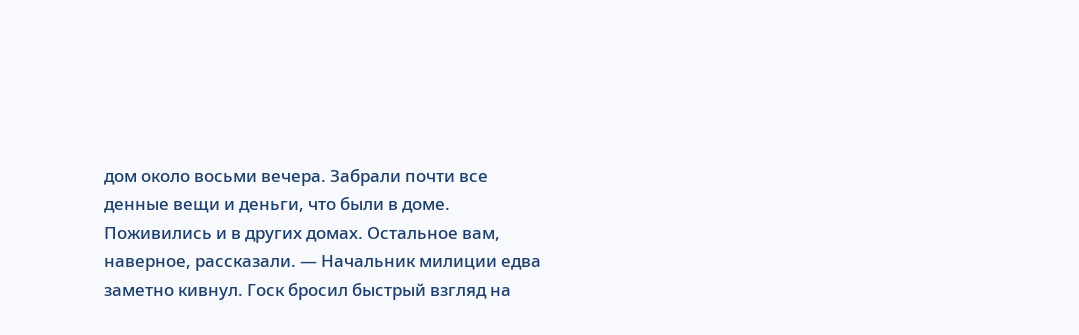дом около восьми вечера. Забрали почти все денные вещи и деньги, что были в доме. Поживились и в других домах. Остальное вам, наверное, рассказали. — Начальник милиции едва заметно кивнул. Госк бросил быстрый взгляд на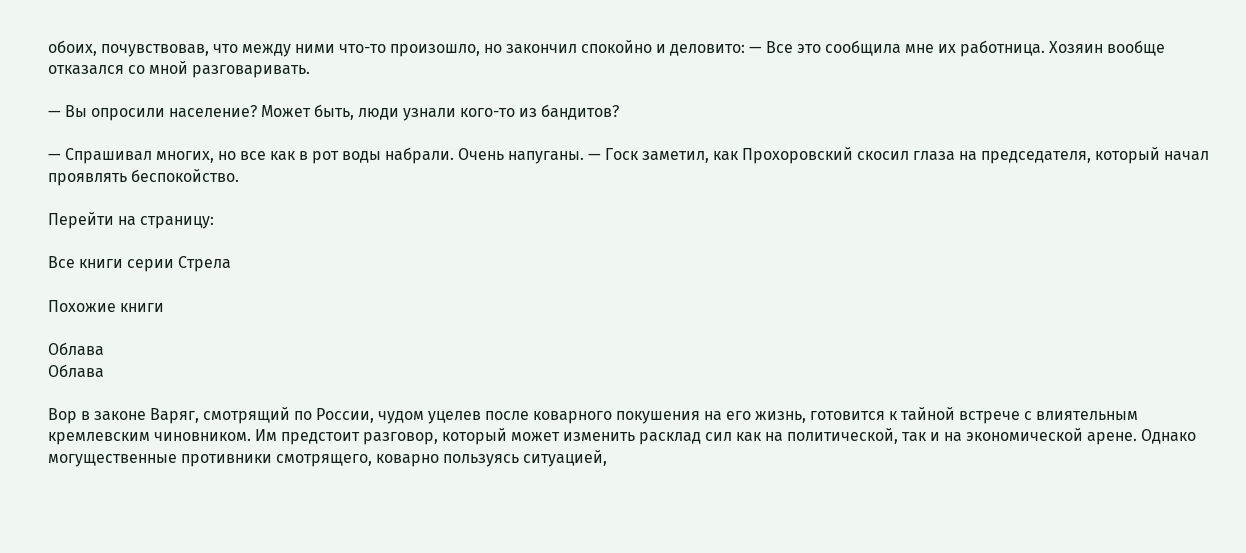обоих, почувствовав, что между ними что-то произошло, но закончил спокойно и деловито: — Все это сообщила мне их работница. Хозяин вообще отказался со мной разговаривать.

— Вы опросили население? Может быть, люди узнали кого-то из бандитов?

— Спрашивал многих, но все как в рот воды набрали. Очень напуганы. — Госк заметил, как Прохоровский скосил глаза на председателя, который начал проявлять беспокойство.

Перейти на страницу:

Все книги серии Стрела

Похожие книги

Облава
Облава

Вор в законе Варяг, смотрящий по России, чудом уцелев после коварного покушения на его жизнь, готовится к тайной встрече с влиятельным кремлевским чиновником. Им предстоит разговор, который может изменить расклад сил как на политической, так и на экономической арене. Однако могущественные противники смотрящего, коварно пользуясь ситуацией,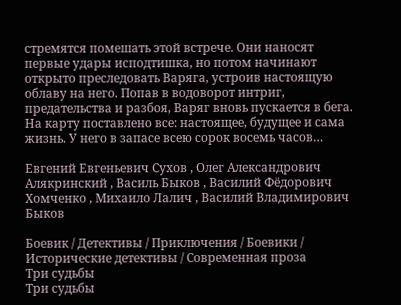стремятся помешать этой встрече. Они наносят первые удары исподтишка, но потом начинают открыто преследовать Варяга, устроив настоящую облаву на него. Попав в водоворот интриг, предательства и разбоя, Варяг вновь пускается в бега. На карту поставлено все: настоящее, будущее и сама жизнь. У него в запасе всею сорок восемь часов…

Евгений Евгеньевич Сухов , Олег Александрович Алякринский , Василь Быков , Василий Фёдорович Хомченко , Михаило Лалич , Василий Владимирович Быков

Боевик / Детективы / Приключения / Боевики / Исторические детективы / Современная проза
Три судьбы
Три судьбы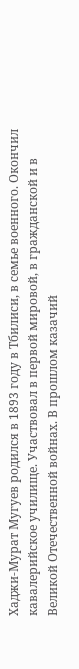Хаджи-Мурат Мугуев родился в 1893 году в Тбилиси, в семье военного. Окончил кавалерийское училище. Участвовал в первой мировой, в гражданской и в Великой Отечественной войнах. В прошлом казачий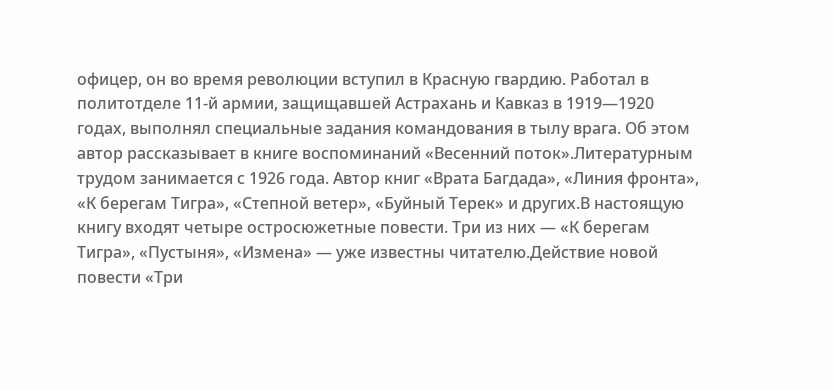офицер, он во время революции вступил в Красную гвардию. Работал в политотделе 11-й армии, защищавшей Астрахань и Кавказ в 1919—1920 годах, выполнял специальные задания командования в тылу врага. Об этом автор рассказывает в книге воспоминаний «Весенний поток».Литературным трудом занимается с 1926 года. Автор книг «Врата Багдада», «Линия фронта», «К берегам Тигра», «Степной ветер», «Буйный Терек» и других.В настоящую книгу входят четыре остросюжетные повести. Три из них — «К берегам Тигра», «Пустыня», «Измена» — уже известны читателю.Действие новой повести «Три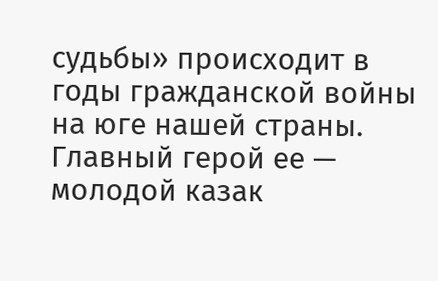судьбы» происходит в годы гражданской войны на юге нашей страны. Главный герой ее — молодой казак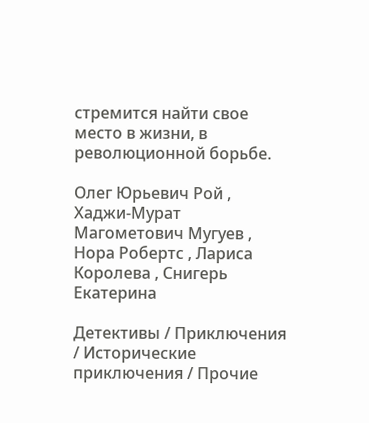стремится найти свое место в жизни, в революционной борьбе.

Олег Юрьевич Рой , Хаджи-Мурат Магометович Мугуев , Нора Робертс , Лариса Королева , Снигерь Екатерина

Детективы / Приключения / Исторические приключения / Прочие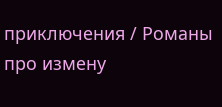приключения / Романы про измену